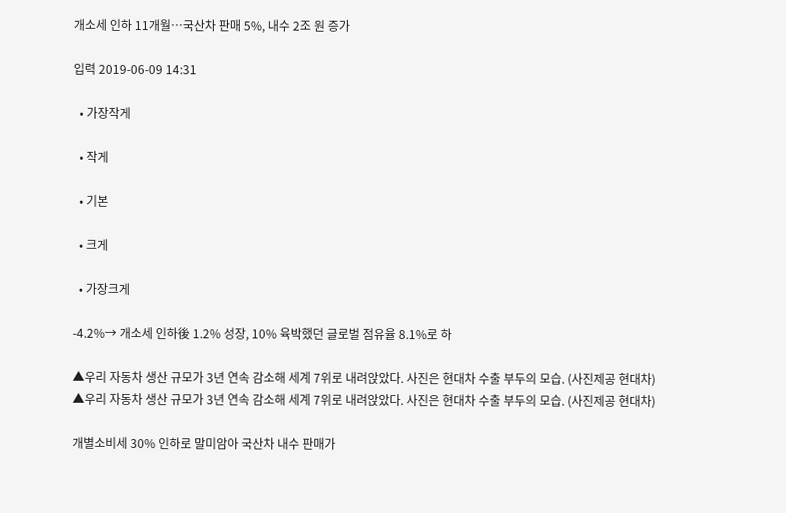개소세 인하 11개월…국산차 판매 5%, 내수 2조 원 증가

입력 2019-06-09 14:31

  • 가장작게

  • 작게

  • 기본

  • 크게

  • 가장크게

-4.2%→ 개소세 인하後 1.2% 성장, 10% 육박했던 글로벌 점유율 8.1%로 하

▲우리 자동차 생산 규모가 3년 연속 감소해 세계 7위로 내려앉았다. 사진은 현대차 수출 부두의 모습. (사진제공 현대차)
▲우리 자동차 생산 규모가 3년 연속 감소해 세계 7위로 내려앉았다. 사진은 현대차 수출 부두의 모습. (사진제공 현대차)

개별소비세 30% 인하로 말미암아 국산차 내수 판매가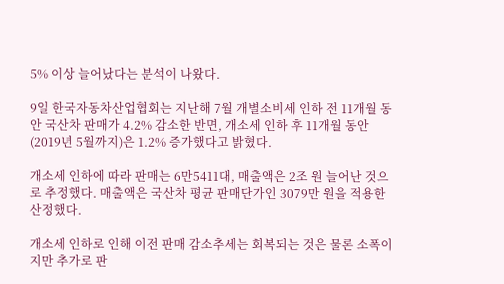5% 이상 늘어났다는 분석이 나왔다.

9일 한국자동차산업협회는 지난해 7월 개별소비세 인하 전 11개월 동안 국산차 판매가 4.2% 감소한 반면, 개소세 인하 후 11개월 동안(2019년 5월까지)은 1.2% 증가했다고 밝혔다.

개소세 인하에 따라 판매는 6만5411대, 매출액은 2조 원 늘어난 것으로 추정했다. 매출액은 국산차 평균 판매단가인 3079만 원을 적용한 산정했다.

개소세 인하로 인해 이전 판매 감소추세는 회복되는 것은 물론 소폭이지만 추가로 판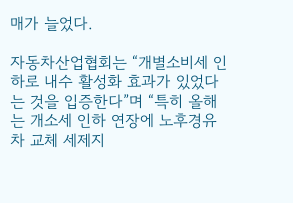매가 늘었다.

자동차산업협회는 “개별소비세 인하로 내수 활성화 효과가 있었다는 것을 입증한다”며 “특히 올해는 개소세 인하 연장에 노후경유차 교체 세제지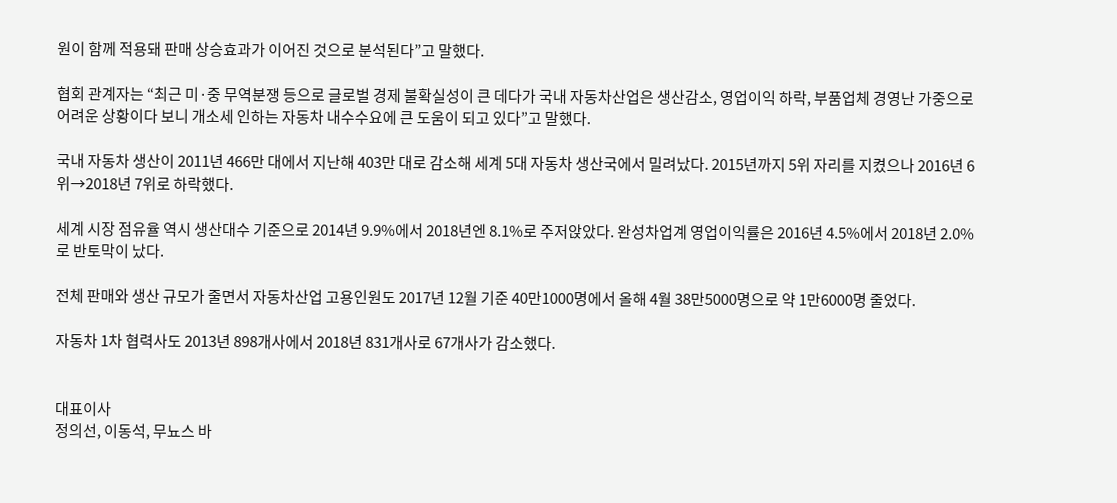원이 함께 적용돼 판매 상승효과가 이어진 것으로 분석된다”고 말했다.

협회 관계자는 “최근 미·중 무역분쟁 등으로 글로벌 경제 불확실성이 큰 데다가 국내 자동차산업은 생산감소, 영업이익 하락, 부품업체 경영난 가중으로 어려운 상황이다 보니 개소세 인하는 자동차 내수수요에 큰 도움이 되고 있다”고 말했다.

국내 자동차 생산이 2011년 466만 대에서 지난해 403만 대로 감소해 세계 5대 자동차 생산국에서 밀려났다. 2015년까지 5위 자리를 지켰으나 2016년 6위→2018년 7위로 하락했다.

세계 시장 점유율 역시 생산대수 기준으로 2014년 9.9%에서 2018년엔 8.1%로 주저앉았다. 완성차업계 영업이익률은 2016년 4.5%에서 2018년 2.0%로 반토막이 났다.

전체 판매와 생산 규모가 줄면서 자동차산업 고용인원도 2017년 12월 기준 40만1000명에서 올해 4월 38만5000명으로 약 1만6000명 줄었다.

자동차 1차 협력사도 2013년 898개사에서 2018년 831개사로 67개사가 감소했다.


대표이사
정의선, 이동석, 무뇨스 바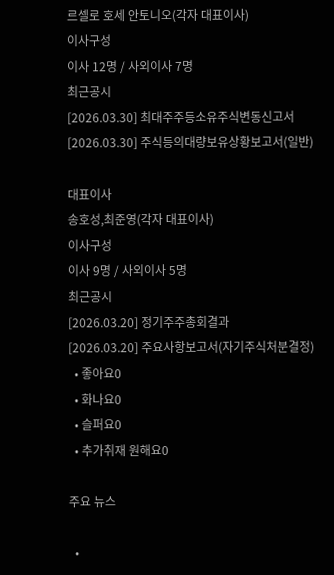르셀로 호세 안토니오(각자 대표이사)
이사구성
이사 12명 / 사외이사 7명
최근공시
[2026.03.30] 최대주주등소유주식변동신고서
[2026.03.30] 주식등의대량보유상황보고서(일반)

대표이사
송호성,최준영(각자 대표이사)
이사구성
이사 9명 / 사외이사 5명
최근공시
[2026.03.20] 정기주주총회결과
[2026.03.20] 주요사항보고서(자기주식처분결정)
  • 좋아요0
  • 화나요0
  • 슬퍼요0
  • 추가취재 원해요0

주요 뉴스

  •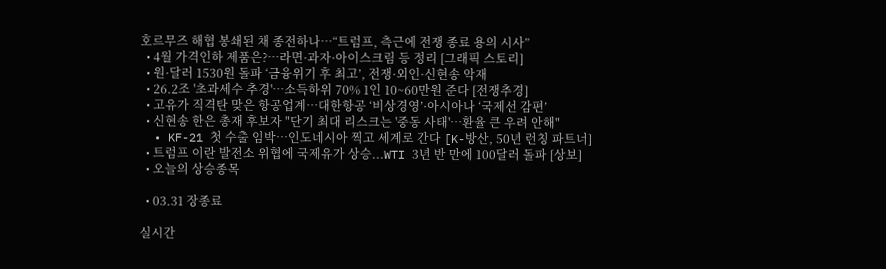호르무즈 해협 봉쇄된 채 종전하나⋯“트럼프, 측근에 전쟁 종료 용의 시사”
  • 4월 가격인하 제품은?…라면·과자·아이스크림 등 정리 [그래픽 스토리]
  • 원·달러 1530원 돌파 ‘금융위기 후 최고’, 전쟁·외인·신현송 악재
  • 26.2조 '초과세수 추경'…소득하위 70% 1인 10~60만원 준다 [전쟁추경]
  • 고유가 직격탄 맞은 항공업계…대한항공 ‘비상경영’·아시아나 ‘국제선 감편’
  • 신현송 한은 총재 후보자 "단기 최대 리스크는 '중동 사태'⋯환율 큰 우려 안해"
  • KF-21 첫 수출 임박…인도네시아 찍고 세계로 간다 [K-방산, 50년 런칭 파트너]
  • 트럼프 이란 발전소 위협에 국제유가 상승...WTI 3년 반 만에 100달러 돌파 [상보]
  • 오늘의 상승종목

  • 03.31 장종료

실시간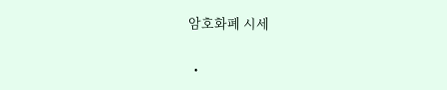암호화폐 시세

  •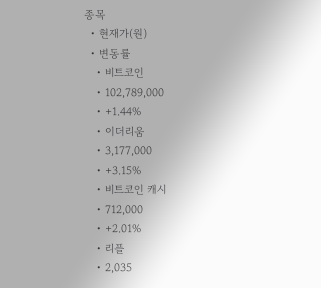종목
  • 현재가(원)
  • 변동률
    • 비트코인
    • 102,789,000
    • +1.44%
    • 이더리움
    • 3,177,000
    • +3.15%
    • 비트코인 캐시
    • 712,000
    • +2.01%
    • 리플
    • 2,035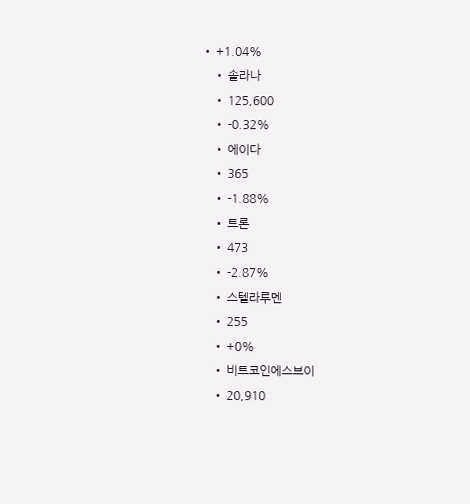• +1.04%
    • 솔라나
    • 125,600
    • -0.32%
    • 에이다
    • 365
    • -1.88%
    • 트론
    • 473
    • -2.87%
    • 스텔라루멘
    • 255
    • +0%
    • 비트코인에스브이
    • 20,910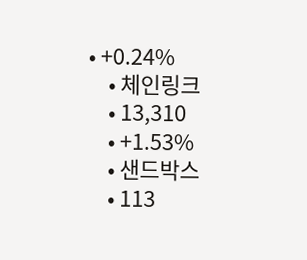• +0.24%
    • 체인링크
    • 13,310
    • +1.53%
    • 샌드박스
    • 113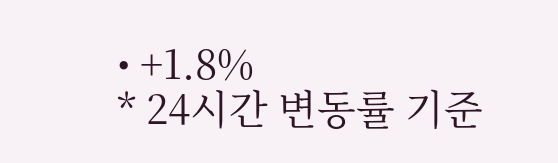• +1.8%
* 24시간 변동률 기준